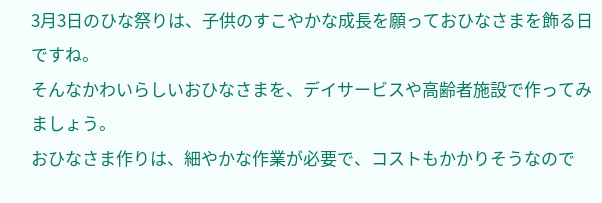3月3日のひな祭りは、子供のすこやかな成長を願っておひなさまを飾る日ですね。
そんなかわいらしいおひなさまを、デイサービスや高齢者施設で作ってみましょう。
おひなさま作りは、細やかな作業が必要で、コストもかかりそうなので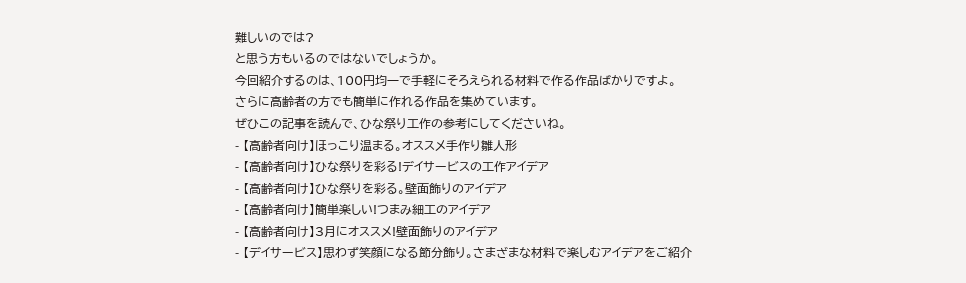難しいのでは?
と思う方もいるのではないでしょうか。
今回紹介するのは、100円均一で手軽にそろえられる材料で作る作品ばかりですよ。
さらに高齢者の方でも簡単に作れる作品を集めています。
ぜひこの記事を読んで、ひな祭り工作の参考にしてくださいね。
- 【高齢者向け】ほっこり温まる。オススメ手作り雛人形
- 【高齢者向け】ひな祭りを彩る!デイサービスの工作アイデア
- 【高齢者向け】ひな祭りを彩る。壁面飾りのアイデア
- 【高齢者向け】簡単楽しい!つまみ細工のアイデア
- 【高齢者向け】3月にオススメ!壁面飾りのアイデア
- 【デイサービス】思わず笑顔になる節分飾り。さまざまな材料で楽しむアイデアをご紹介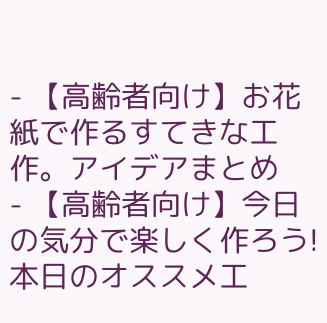- 【高齢者向け】お花紙で作るすてきな工作。アイデアまとめ
- 【高齢者向け】今日の気分で楽しく作ろう!本日のオススメ工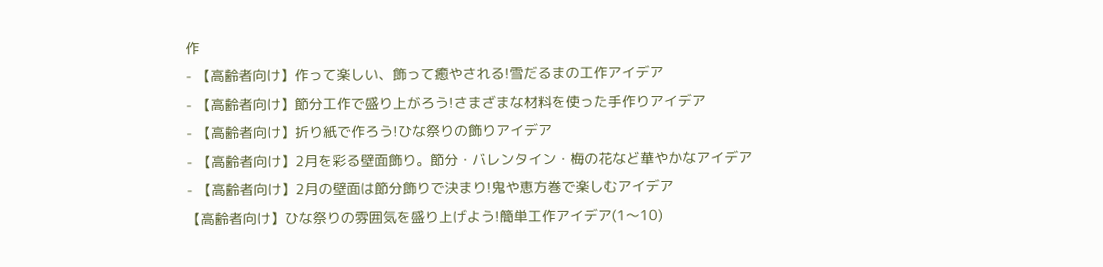作
- 【高齢者向け】作って楽しい、飾って癒やされる!雪だるまの工作アイデア
- 【高齢者向け】節分工作で盛り上がろう!さまざまな材料を使った手作りアイデア
- 【高齢者向け】折り紙で作ろう!ひな祭りの飾りアイデア
- 【高齢者向け】2月を彩る壁面飾り。節分・バレンタイン・梅の花など華やかなアイデア
- 【高齢者向け】2月の壁面は節分飾りで決まり!鬼や恵方巻で楽しむアイデア
【高齢者向け】ひな祭りの雰囲気を盛り上げよう!簡単工作アイデア(1〜10)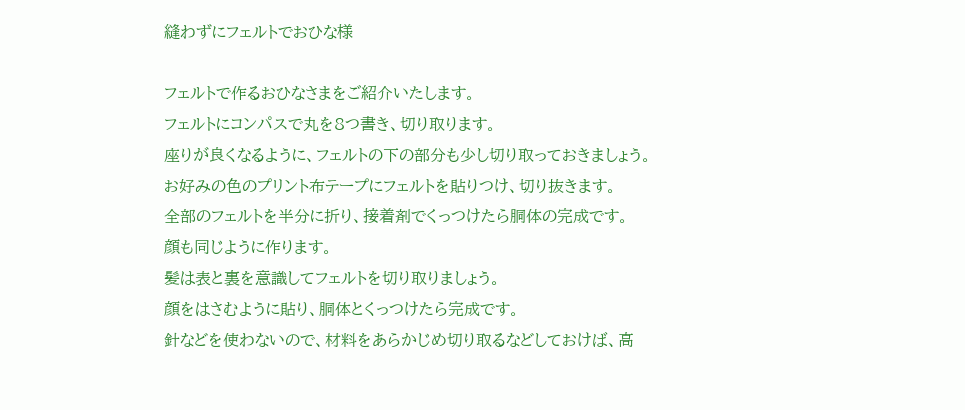縫わずにフェルトでおひな様

フェルトで作るおひなさまをご紹介いたします。
フェルトにコンパスで丸を8つ書き、切り取ります。
座りが良くなるように、フェルトの下の部分も少し切り取っておきましょう。
お好みの色のプリント布テープにフェルトを貼りつけ、切り抜きます。
全部のフェルトを半分に折り、接着剤でくっつけたら胴体の完成です。
顔も同じように作ります。
髪は表と裏を意識してフェルトを切り取りましょう。
顔をはさむように貼り、胴体とくっつけたら完成です。
針などを使わないので、材料をあらかじめ切り取るなどしておけば、高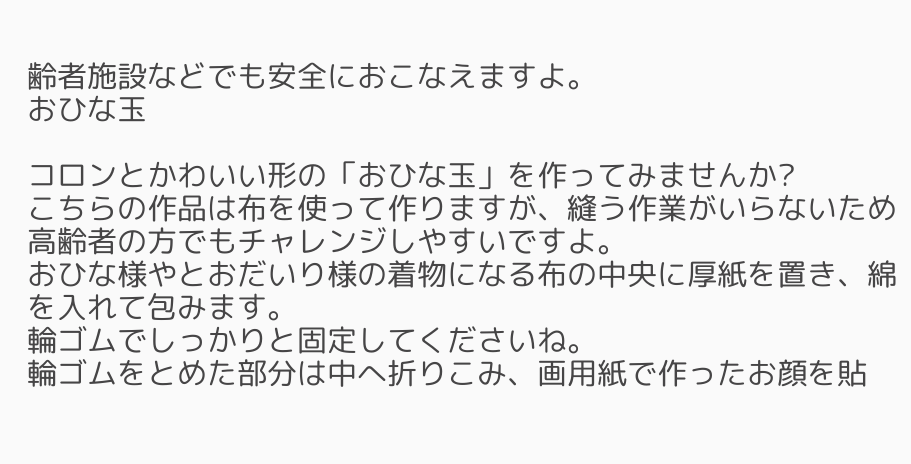齢者施設などでも安全におこなえますよ。
おひな玉

コロンとかわいい形の「おひな玉」を作ってみませんか?
こちらの作品は布を使って作りますが、縫う作業がいらないため高齢者の方でもチャレンジしやすいですよ。
おひな様やとおだいり様の着物になる布の中央に厚紙を置き、綿を入れて包みます。
輪ゴムでしっかりと固定してくださいね。
輪ゴムをとめた部分は中へ折りこみ、画用紙で作ったお顔を貼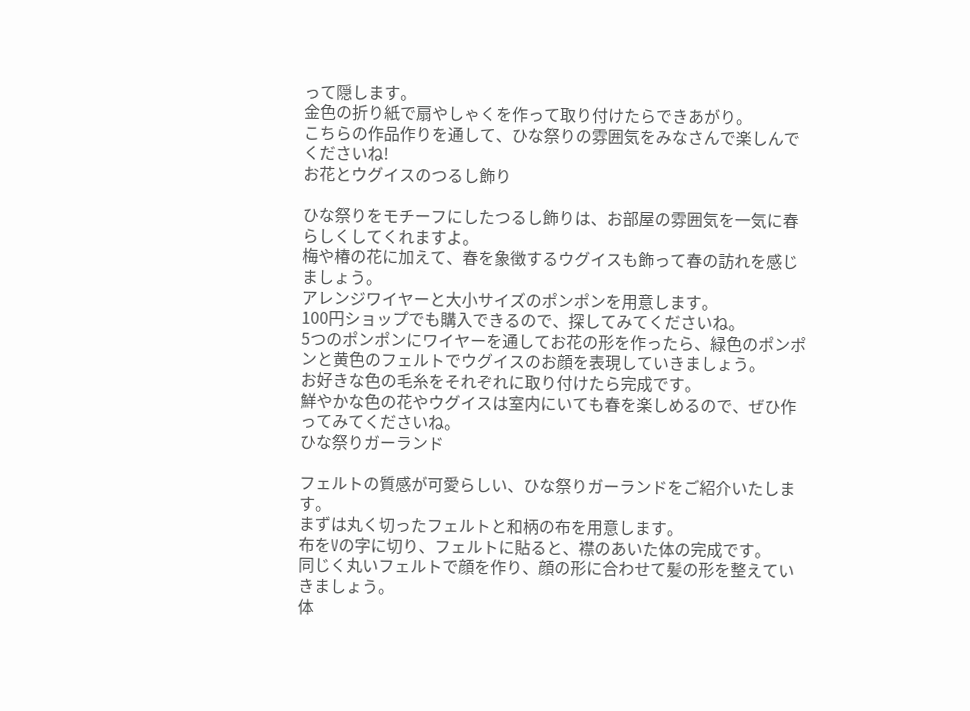って隠します。
金色の折り紙で扇やしゃくを作って取り付けたらできあがり。
こちらの作品作りを通して、ひな祭りの雰囲気をみなさんで楽しんでくださいね!
お花とウグイスのつるし飾り

ひな祭りをモチーフにしたつるし飾りは、お部屋の雰囲気を一気に春らしくしてくれますよ。
梅や椿の花に加えて、春を象徴するウグイスも飾って春の訪れを感じましょう。
アレンジワイヤーと大小サイズのポンポンを用意します。
100円ショップでも購入できるので、探してみてくださいね。
5つのポンポンにワイヤーを通してお花の形を作ったら、緑色のポンポンと黄色のフェルトでウグイスのお顔を表現していきましょう。
お好きな色の毛糸をそれぞれに取り付けたら完成です。
鮮やかな色の花やウグイスは室内にいても春を楽しめるので、ぜひ作ってみてくださいね。
ひな祭りガーランド

フェルトの質感が可愛らしい、ひな祭りガーランドをご紹介いたします。
まずは丸く切ったフェルトと和柄の布を用意します。
布をVの字に切り、フェルトに貼ると、襟のあいた体の完成です。
同じく丸いフェルトで顔を作り、顔の形に合わせて髪の形を整えていきましょう。
体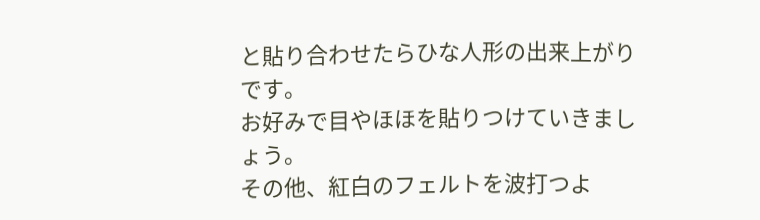と貼り合わせたらひな人形の出来上がりです。
お好みで目やほほを貼りつけていきましょう。
その他、紅白のフェルトを波打つよ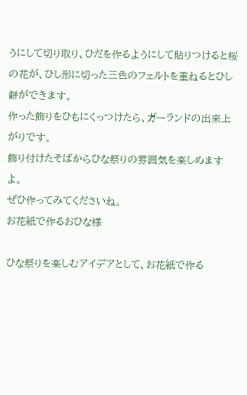うにして切り取り、ひだを作るようにして貼りつけると桜の花が、ひし形に切った三色のフェルトを重ねるとひし餅ができます。
作った飾りをひもにくっつけたら、ガーランドの出来上がりです。
飾り付けたそばからひな祭りの雰囲気を楽しめますよ。
ぜひ作ってみてくださいね。
お花紙で作るおひな様

ひな祭りを楽しむアイデアとして、お花紙で作る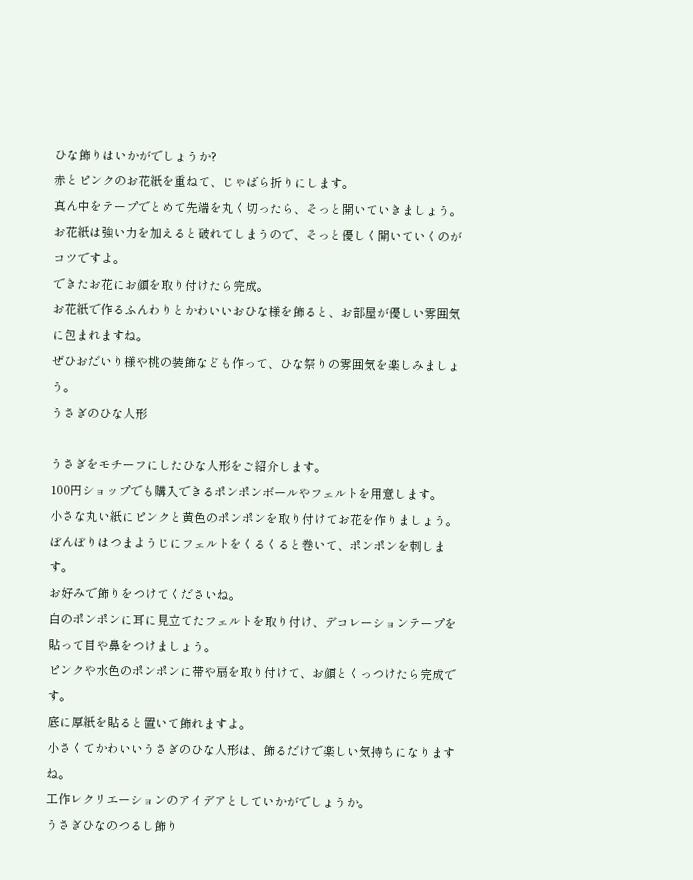ひな飾りはいかがでしょうか?
赤とピンクのお花紙を重ねて、じゃばら折りにします。
真ん中をテープでとめて先端を丸く切ったら、そっと開いていきましょう。
お花紙は強い力を加えると破れてしまうので、そっと優しく開いていくのがコツですよ。
できたお花にお顔を取り付けたら完成。
お花紙で作るふんわりとかわいいおひな様を飾ると、お部屋が優しい雰囲気に包まれますね。
ぜひおだいり様や桃の装飾なども作って、ひな祭りの雰囲気を楽しみましょう。
うさぎのひな人形

うさぎをモチーフにしたひな人形をご紹介します。
100円ショップでも購入できるポンポンボールやフェルトを用意します。
小さな丸い紙にピンクと黄色のポンポンを取り付けてお花を作りましょう。
ぼんぼりはつまようじにフェルトをくるくると巻いて、ポンポンを刺します。
お好みで飾りをつけてくださいね。
白のポンポンに耳に見立てたフェルトを取り付け、デコレーションテープを貼って目や鼻をつけましょう。
ピンクや水色のポンポンに帯や扇を取り付けて、お顔とくっつけたら完成です。
底に厚紙を貼ると置いて飾れますよ。
小さくてかわいいうさぎのひな人形は、飾るだけで楽しい気持ちになりますね。
工作レクリエーションのアイデアとしていかがでしょうか。
うさぎひなのつるし飾り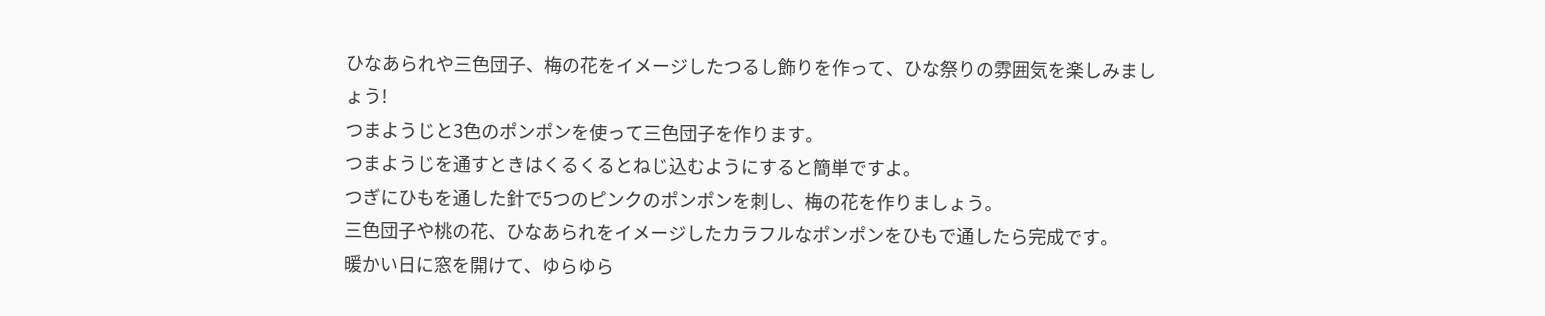ひなあられや三色団子、梅の花をイメージしたつるし飾りを作って、ひな祭りの雰囲気を楽しみましょう!
つまようじと3色のポンポンを使って三色団子を作ります。
つまようじを通すときはくるくるとねじ込むようにすると簡単ですよ。
つぎにひもを通した針で5つのピンクのポンポンを刺し、梅の花を作りましょう。
三色団子や桃の花、ひなあられをイメージしたカラフルなポンポンをひもで通したら完成です。
暖かい日に窓を開けて、ゆらゆら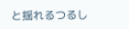と揺れるつるし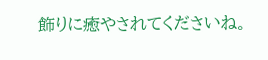飾りに癒やされてくださいね。